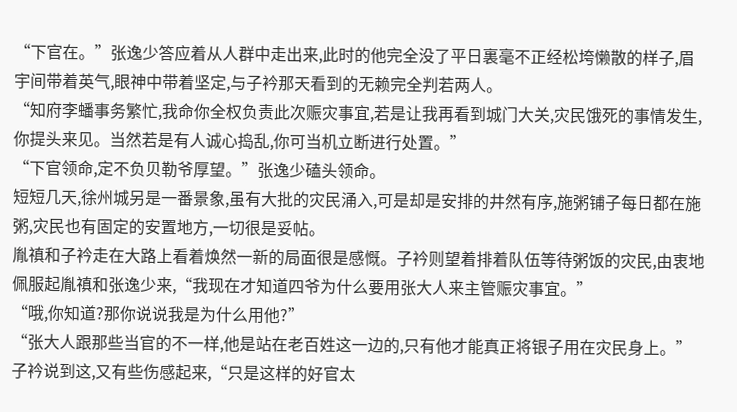“下官在。”张逸少答应着从人群中走出来,此时的他完全没了平日裏毫不正经松垮懒散的样子,眉宇间带着英气,眼神中带着坚定,与子衿那天看到的无赖完全判若两人。
“知府李蟠事务繁忙,我命你全权负责此次赈灾事宜,若是让我再看到城门大关,灾民饿死的事情发生,你提头来见。当然若是有人诚心捣乱,你可当机立断进行处置。”
“下官领命,定不负贝勒爷厚望。”张逸少磕头领命。
短短几天,徐州城另是一番景象,虽有大批的灾民涌入,可是却是安排的井然有序,施粥铺子每日都在施粥,灾民也有固定的安置地方,一切很是妥帖。
胤禛和子衿走在大路上看着焕然一新的局面很是感慨。子衿则望着排着队伍等待粥饭的灾民,由衷地佩服起胤禛和张逸少来,“我现在才知道四爷为什么要用张大人来主管赈灾事宜。”
“哦,你知道?那你说说我是为什么用他?”
“张大人跟那些当官的不一样,他是站在老百姓这一边的,只有他才能真正将银子用在灾民身上。”子衿说到这,又有些伤感起来,“只是这样的好官太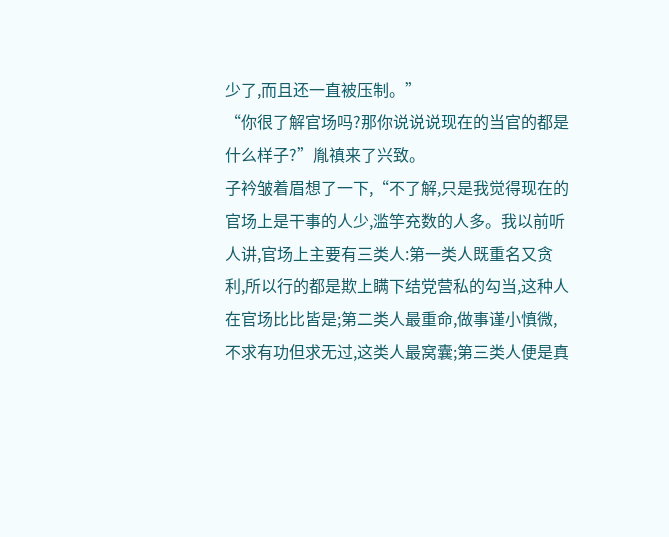少了,而且还一直被压制。”
“你很了解官场吗?那你说说说现在的当官的都是什么样子?”胤禛来了兴致。
子衿皱着眉想了一下,“不了解,只是我觉得现在的官场上是干事的人少,滥竽充数的人多。我以前听人讲,官场上主要有三类人:第一类人既重名又贪利,所以行的都是欺上瞒下结党营私的勾当,这种人在官场比比皆是;第二类人最重命,做事谨小慎微,不求有功但求无过,这类人最窝囊;第三类人便是真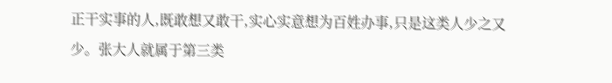正干实事的人,既敢想又敢干,实心实意想为百姓办事,只是这类人少之又少。张大人就属于第三类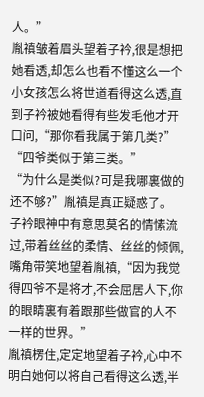人。”
胤禛皱着眉头望着子衿,很是想把她看透,却怎么也看不懂这么一个小女孩怎么将世道看得这么透,直到子衿被她看得有些发毛他才开口问,“那你看我属于第几类?”
“四爷类似于第三类。”
“为什么是类似?可是我哪裏做的还不够?”胤禛是真正疑惑了。
子衿眼神中有意思莫名的情愫流过,带着丝丝的柔情、丝丝的倾佩,嘴角带笑地望着胤禛,“因为我觉得四爷不是将才,不会屈居人下,你的眼睛裏有着跟那些做官的人不一样的世界。”
胤禛楞住,定定地望着子衿,心中不明白她何以将自己看得这么透,半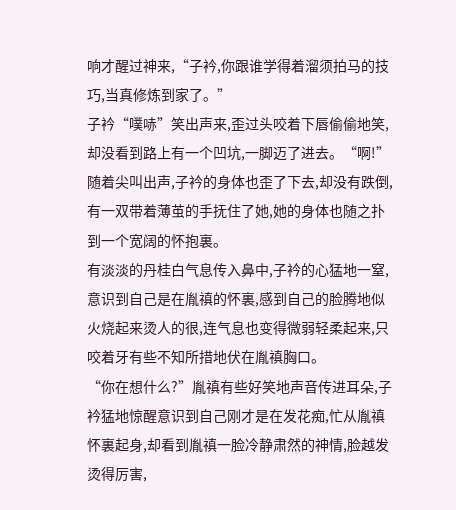响才醒过神来,“子衿,你跟谁学得着溜须拍马的技巧,当真修炼到家了。”
子衿“噗哧”笑出声来,歪过头咬着下唇偷偷地笑,却没看到路上有一个凹坑,一脚迈了进去。“啊!”随着尖叫出声,子衿的身体也歪了下去,却没有跌倒,有一双带着薄茧的手抚住了她,她的身体也随之扑到一个宽阔的怀抱裏。
有淡淡的丹桂白气息传入鼻中,子衿的心猛地一窒,意识到自己是在胤禛的怀裏,感到自己的脸腾地似火烧起来烫人的很,连气息也变得微弱轻柔起来,只咬着牙有些不知所措地伏在胤禛胸口。
“你在想什么?”胤禛有些好笑地声音传进耳朵,子衿猛地惊醒意识到自己刚才是在发花痴,忙从胤禛怀裏起身,却看到胤禛一脸冷静肃然的神情,脸越发烫得厉害,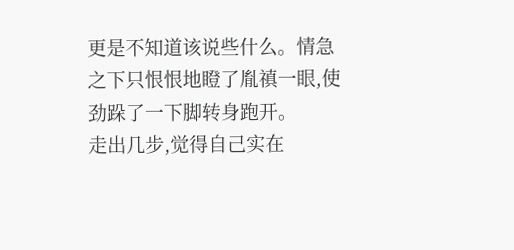更是不知道该说些什么。情急之下只恨恨地瞪了胤禛一眼,使劲跺了一下脚转身跑开。
走出几步,觉得自己实在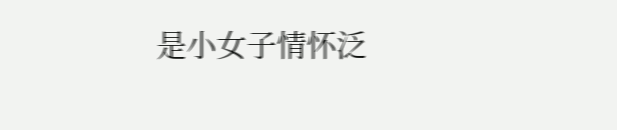是小女子情怀泛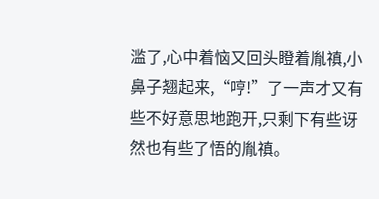滥了,心中着恼又回头瞪着胤禛,小鼻子翘起来,“哼!”了一声才又有些不好意思地跑开,只剩下有些讶然也有些了悟的胤禛。